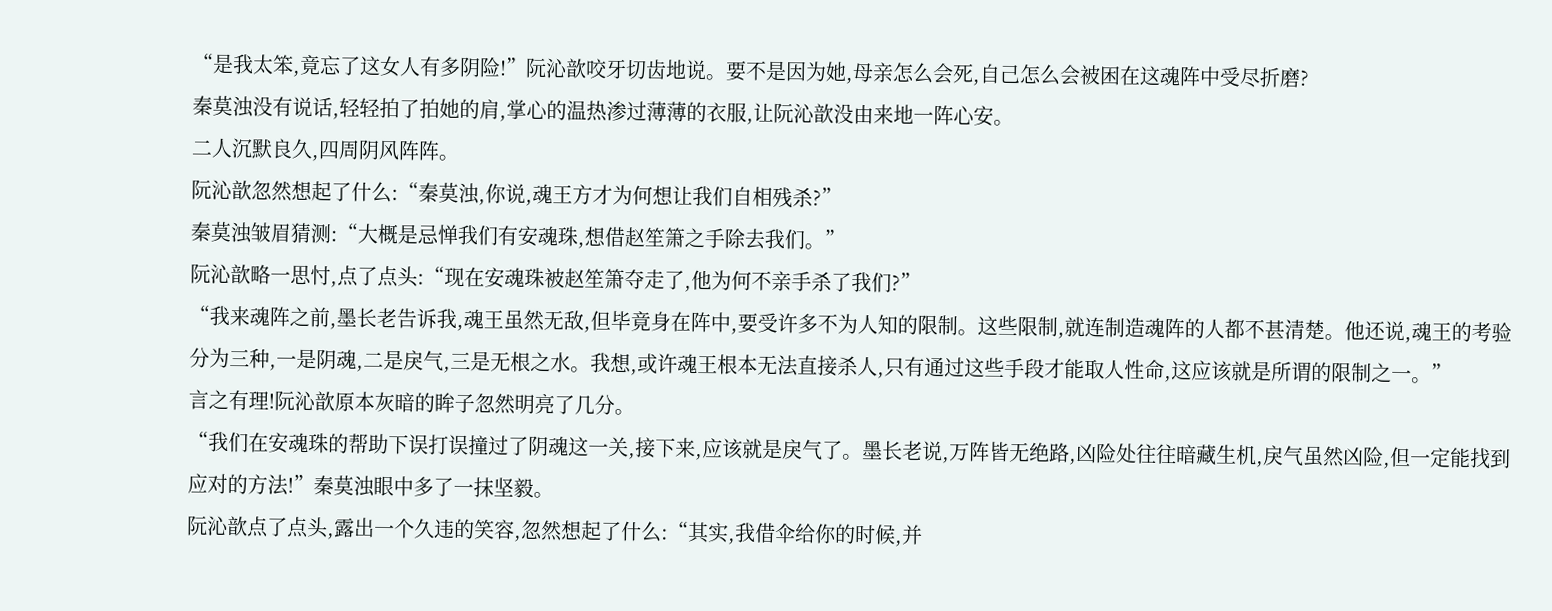“是我太笨,竟忘了这女人有多阴险!”阮沁歆咬牙切齿地说。要不是因为她,母亲怎么会死,自己怎么会被困在这魂阵中受尽折磨?
秦莫浊没有说话,轻轻拍了拍她的肩,掌心的温热渗过薄薄的衣服,让阮沁歆没由来地一阵心安。
二人沉默良久,四周阴风阵阵。
阮沁歆忽然想起了什么:“秦莫浊,你说,魂王方才为何想让我们自相残杀?”
秦莫浊皱眉猜测:“大概是忌惮我们有安魂珠,想借赵笙箫之手除去我们。”
阮沁歆略一思忖,点了点头:“现在安魂珠被赵笙箫夺走了,他为何不亲手杀了我们?”
“我来魂阵之前,墨长老告诉我,魂王虽然无敌,但毕竟身在阵中,要受许多不为人知的限制。这些限制,就连制造魂阵的人都不甚清楚。他还说,魂王的考验分为三种,一是阴魂,二是戾气,三是无根之水。我想,或许魂王根本无法直接杀人,只有通过这些手段才能取人性命,这应该就是所谓的限制之一。”
言之有理!阮沁歆原本灰暗的眸子忽然明亮了几分。
“我们在安魂珠的帮助下误打误撞过了阴魂这一关,接下来,应该就是戾气了。墨长老说,万阵皆无绝路,凶险处往往暗藏生机,戾气虽然凶险,但一定能找到应对的方法!”秦莫浊眼中多了一抹坚毅。
阮沁歆点了点头,露出一个久违的笑容,忽然想起了什么:“其实,我借伞给你的时候,并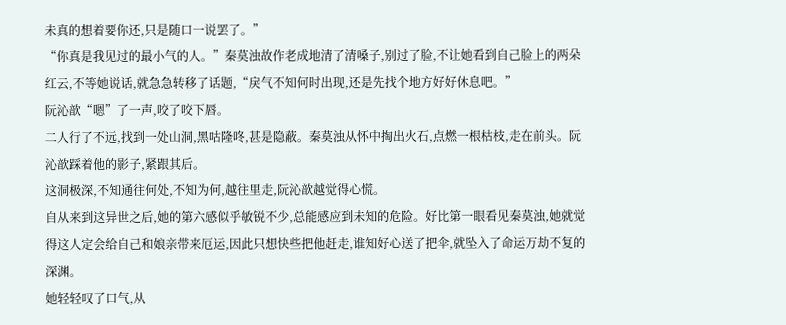未真的想着要你还,只是随口一说罢了。”
“你真是我见过的最小气的人。”秦莫浊故作老成地清了清嗓子,别过了脸,不让她看到自己脸上的两朵红云,不等她说话,就急急转移了话题,“戾气不知何时出现,还是先找个地方好好休息吧。”
阮沁歆“嗯”了一声,咬了咬下唇。
二人行了不远,找到一处山洞,黑咕隆咚,甚是隐蔽。秦莫浊从怀中掏出火石,点燃一根枯枝,走在前头。阮沁歆踩着他的影子,紧跟其后。
这洞极深,不知通往何处,不知为何,越往里走,阮沁歆越觉得心慌。
自从来到这异世之后,她的第六感似乎敏锐不少,总能感应到未知的危险。好比第一眼看见秦莫浊,她就觉得这人定会给自己和娘亲带来厄运,因此只想快些把他赶走,谁知好心送了把伞,就坠入了命运万劫不复的深渊。
她轻轻叹了口气,从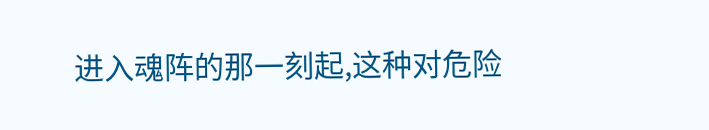进入魂阵的那一刻起,这种对危险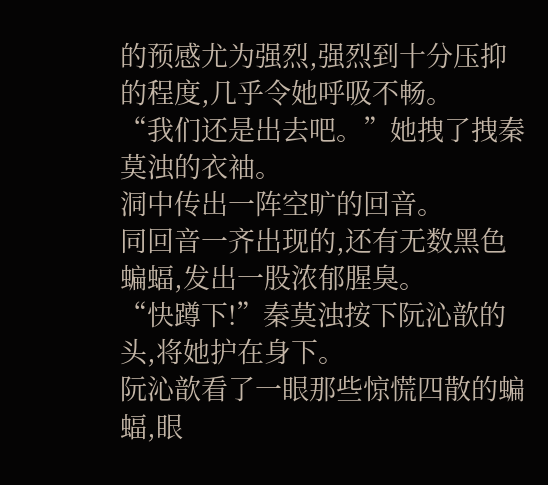的预感尤为强烈,强烈到十分压抑的程度,几乎令她呼吸不畅。
“我们还是出去吧。”她拽了拽秦莫浊的衣袖。
洞中传出一阵空旷的回音。
同回音一齐出现的,还有无数黑色蝙蝠,发出一股浓郁腥臭。
“快蹲下!”秦莫浊按下阮沁歆的头,将她护在身下。
阮沁歆看了一眼那些惊慌四散的蝙蝠,眼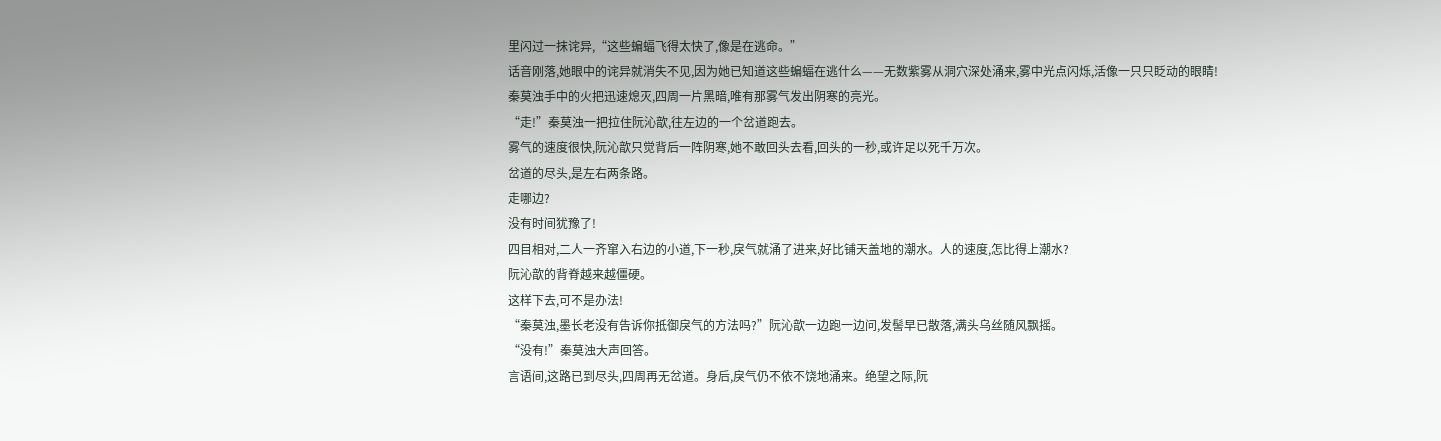里闪过一抹诧异,“这些蝙蝠飞得太快了,像是在逃命。”
话音刚落,她眼中的诧异就消失不见,因为她已知道这些蝙蝠在逃什么——无数紫雾从洞穴深处涌来,雾中光点闪烁,活像一只只眨动的眼睛!
秦莫浊手中的火把迅速熄灭,四周一片黑暗,唯有那雾气发出阴寒的亮光。
“走!”秦莫浊一把拉住阮沁歆,往左边的一个岔道跑去。
雾气的速度很快,阮沁歆只觉背后一阵阴寒,她不敢回头去看,回头的一秒,或许足以死千万次。
岔道的尽头,是左右两条路。
走哪边?
没有时间犹豫了!
四目相对,二人一齐窜入右边的小道,下一秒,戾气就涌了进来,好比铺天盖地的潮水。人的速度,怎比得上潮水?
阮沁歆的背脊越来越僵硬。
这样下去,可不是办法!
“秦莫浊,墨长老没有告诉你抵御戾气的方法吗?”阮沁歆一边跑一边问,发髻早已散落,满头乌丝随风飘摇。
“没有!”秦莫浊大声回答。
言语间,这路已到尽头,四周再无岔道。身后,戾气仍不依不饶地涌来。绝望之际,阮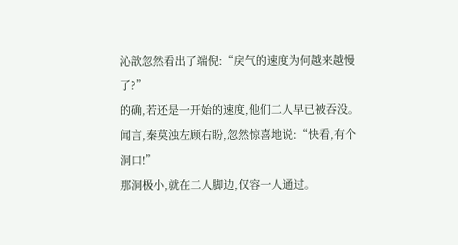沁歆忽然看出了端倪:“戾气的速度为何越来越慢了?”
的确,若还是一开始的速度,他们二人早已被吞没。
闻言,秦莫浊左顾右盼,忽然惊喜地说:“快看,有个洞口!”
那洞极小,就在二人脚边,仅容一人通过。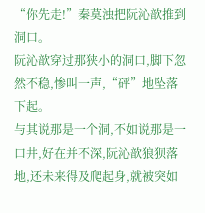“你先走!”秦莫浊把阮沁歆推到洞口。
阮沁歆穿过那狭小的洞口,脚下忽然不稳,惨叫一声,“砰”地坠落下起。
与其说那是一个洞,不如说那是一口井,好在并不深,阮沁歆狼狈落地,还未来得及爬起身,就被突如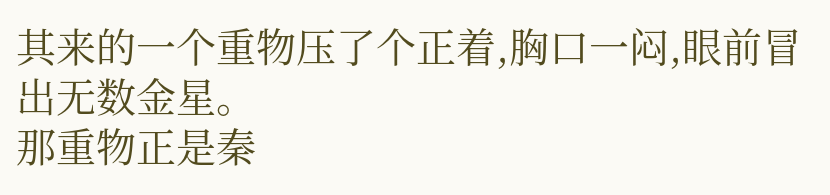其来的一个重物压了个正着,胸口一闷,眼前冒出无数金星。
那重物正是秦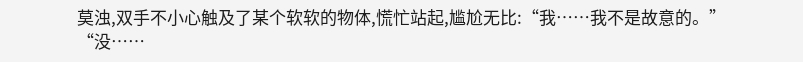莫浊,双手不小心触及了某个软软的物体,慌忙站起,尴尬无比:“我……我不是故意的。”
“没……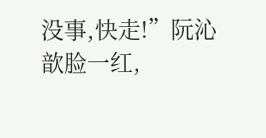没事,快走!”阮沁歆脸一红,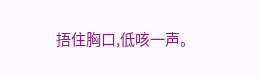捂住胸口,低咳一声。